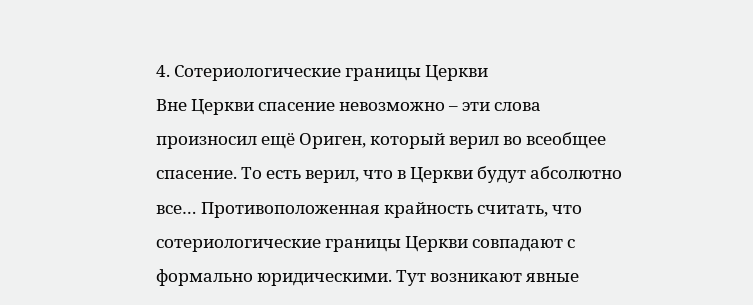4. Сотериологические границы Церкви
Вне Церкви спасение невозможно – эти слова произносил ещё Ориген, который верил во всеобщее спасение. То есть верил, что в Церкви будут абсолютно все… Противоположенная крайность считать, что сотериологические границы Церкви совпадают с формально юридическими. Тут возникают явные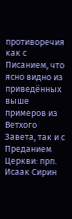противоречия как с Писанием, что ясно видно из приведённых выше примеров из Ветхого Завета, так и с Преданием Церкви: прп. Исаак Сирин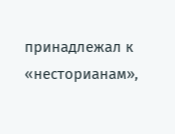принадлежал к «несторианам»,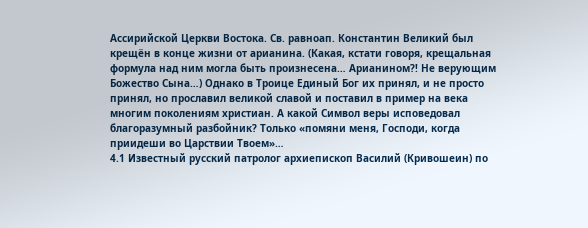Ассирийской Церкви Востока. Св. равноап. Константин Великий был крещён в конце жизни от арианина. (Какая, кстати говоря, крещальная формула над ним могла быть произнесена… Арианином?! Не верующим Божество Сына…) Однако в Троице Единый Бог их принял, и не просто принял, но прославил великой славой и поставил в пример на века многим поколениям христиан. А какой Символ веры исповедовал благоразумный разбойник? Только «помяни меня, Господи, когда приидеши во Царствии Твоем»…
4.1 Известный русский патролог архиепископ Василий (Кривошеин) по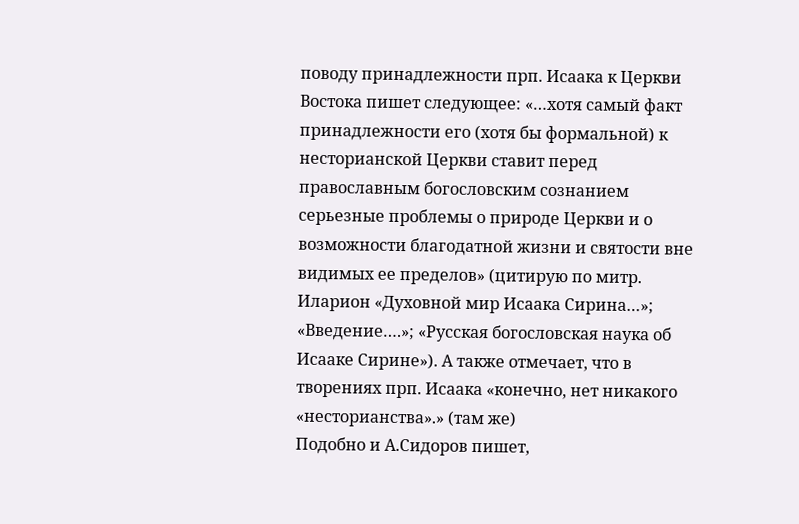поводу принадлежности прп. Исаака к Церкви Востока пишет следующее: «…хотя самый факт принадлежности его (хотя бы формальной) к несторианской Церкви ставит перед православным богословским сознанием серьезные проблемы о природе Церкви и о возможности благодатной жизни и святости вне видимых ее пределов» (цитирую по митр. Иларион «Духовной мир Исаака Сирина…»; «Введение….»; «Русская богословская наука об Исааке Сирине»). А также отмечает, что в творениях прп. Исаака «конечно, нет никакого «несторианства».» (там же)
Подобно и А.Сидоров пишет,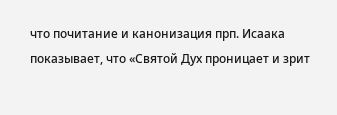что почитание и канонизация прп. Исаака показывает, что «Святой Дух проницает и зрит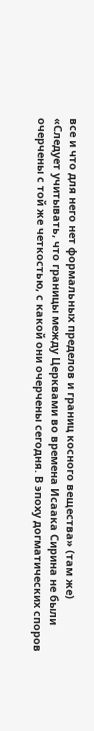все и что для него нет формальных пределов и границ косного вещества» (там же)
«Следует учитывать, что границы между Церквами во времена Исаака Сирина не были очерчены с той же четкостью, с какой они очерчены сегодня. В эпоху догматических споров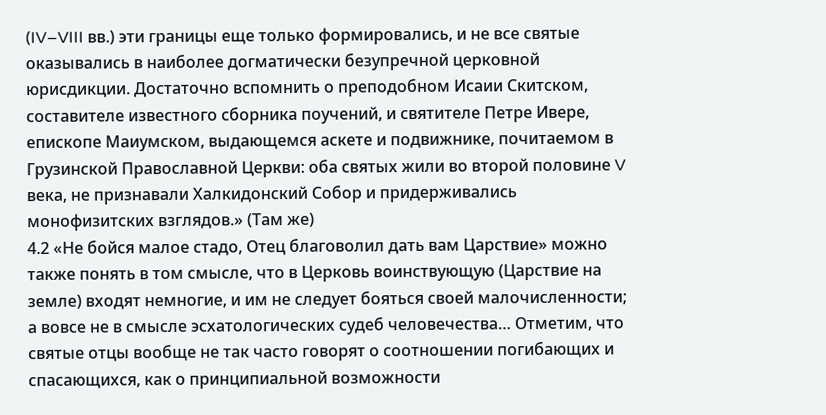(IV–VIII вв.) эти границы еще только формировались, и не все святые оказывались в наиболее догматически безупречной церковной юрисдикции. Достаточно вспомнить о преподобном Исаии Скитском, составителе известного сборника поучений, и святителе Петре Ивере, епископе Маиумском, выдающемся аскете и подвижнике, почитаемом в Грузинской Православной Церкви: оба святых жили во второй половине V века, не признавали Халкидонский Собор и придерживались монофизитских взглядов.» (Там же)
4.2 «Не бойся малое стадо, Отец благоволил дать вам Царствие» можно также понять в том смысле, что в Церковь воинствующую (Царствие на земле) входят немногие, и им не следует бояться своей малочисленности; а вовсе не в смысле эсхатологических судеб человечества… Отметим, что святые отцы вообще не так часто говорят о соотношении погибающих и спасающихся, как о принципиальной возможности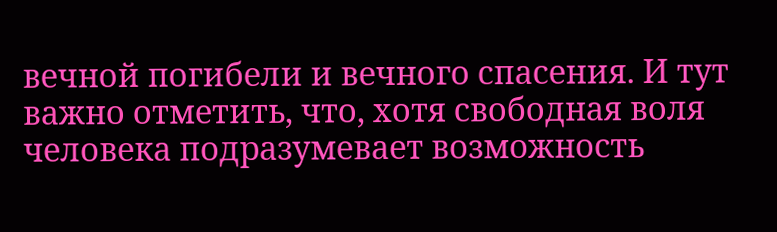вечной погибели и вечного спасения. И тут важно отметить, что, хотя свободная воля человека подразумевает возможность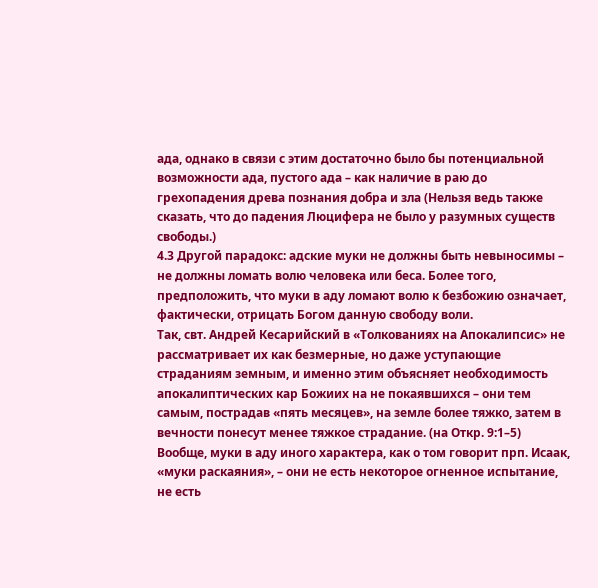ада, однако в связи с этим достаточно было бы потенциальной возможности ада, пустого ада – как наличие в раю до грехопадения древа познания добра и зла (Нельзя ведь также сказать, что до падения Люцифера не было у разумных существ свободы.)
4.3 Другой парадокс: адские муки не должны быть невыносимы – не должны ломать волю человека или беса. Более того, предположить, что муки в аду ломают волю к безбожию означает, фактически, отрицать Богом данную свободу воли.
Так, свт. Андрей Кесарийский в «Толкованиях на Апокалипсис» не рассматривает их как безмерные, но даже уступающие страданиям земным, и именно этим объясняет необходимость апокалиптических кар Божиих на не покаявшихся – они тем самым, пострадав «пять месяцев», на земле более тяжко, затем в вечности понесут менее тяжкое страдание. (на Откр. 9:1–5)
Вообще, муки в аду иного характера, как о том говорит прп. Исаак, «муки раскаяния», – они не есть некоторое огненное испытание, не есть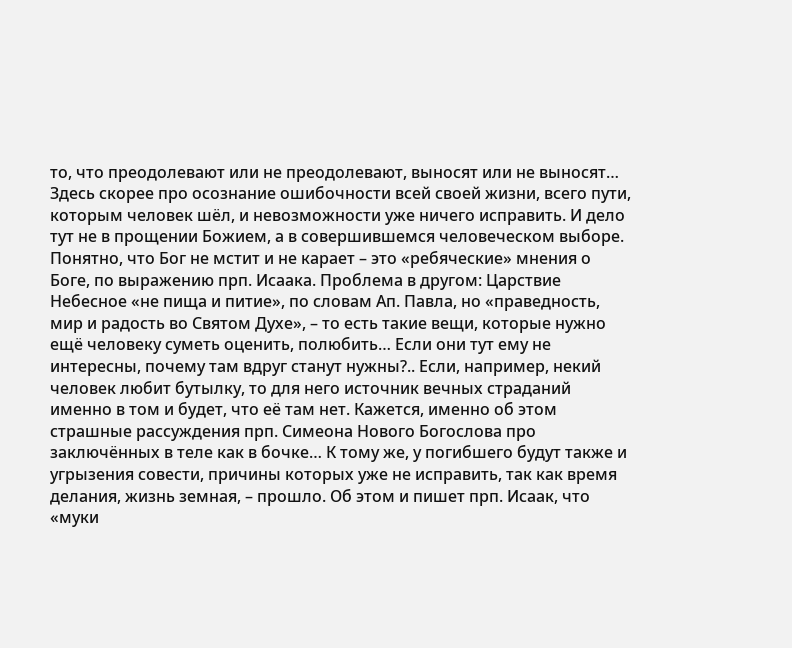то, что преодолевают или не преодолевают, выносят или не выносят… Здесь скорее про осознание ошибочности всей своей жизни, всего пути, которым человек шёл, и невозможности уже ничего исправить. И дело тут не в прощении Божием, а в совершившемся человеческом выборе. Понятно, что Бог не мстит и не карает – это «ребяческие» мнения о Боге, по выражению прп. Исаака. Проблема в другом: Царствие Небесное «не пища и питие», по словам Ап. Павла, но «праведность, мир и радость во Святом Духе», – то есть такие вещи, которые нужно ещё человеку суметь оценить, полюбить… Если они тут ему не интересны, почему там вдруг станут нужны?.. Если, например, некий человек любит бутылку, то для него источник вечных страданий именно в том и будет, что её там нет. Кажется, именно об этом страшные рассуждения прп. Симеона Нового Богослова про заключённых в теле как в бочке… К тому же, у погибшего будут также и угрызения совести, причины которых уже не исправить, так как время делания, жизнь земная, – прошло. Об этом и пишет прп. Исаак, что «муки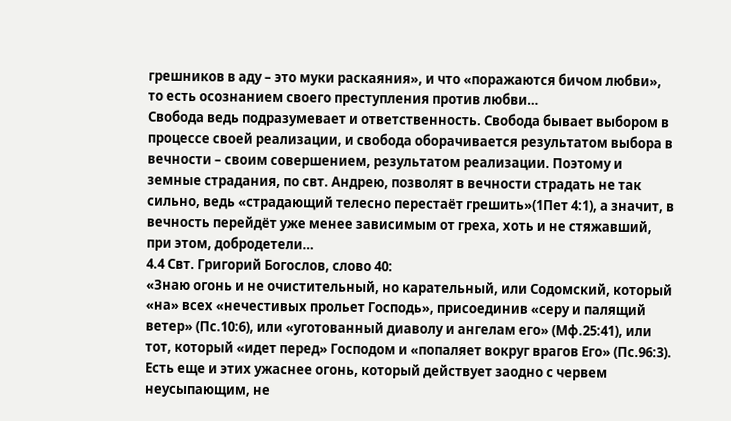грешников в аду – это муки раскаяния», и что «поражаются бичом любви», то есть осознанием своего преступления против любви…
Свобода ведь подразумевает и ответственность. Свобода бывает выбором в процессе своей реализации, и свобода оборачивается результатом выбора в вечности – своим совершением, результатом реализации. Поэтому и земные страдания, по свт. Андрею, позволят в вечности страдать не так сильно, ведь «страдающий телесно перестаёт грешить»(1Пет 4:1), а значит, в вечность перейдёт уже менее зависимым от греха, хоть и не стяжавший, при этом, добродетели…
4.4 Свт. Григорий Богослов, слово 40:
«Знаю огонь и не очистительный, но карательный, или Содомский, который «на» всех «нечестивых прольет Господь», присоединив «серу и палящий ветер» (Пс.10:6), или «уготованный диаволу и ангелам его» (Мф.25:41), или тот, который «идет перед» Господом и «попаляет вокруг врагов Его» (Пс.96:3). Есть еще и этих ужаснее огонь, который действует заодно с червем неусыпающим, не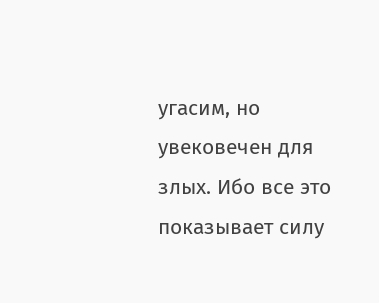угасим, но увековечен для злых. Ибо все это показывает силу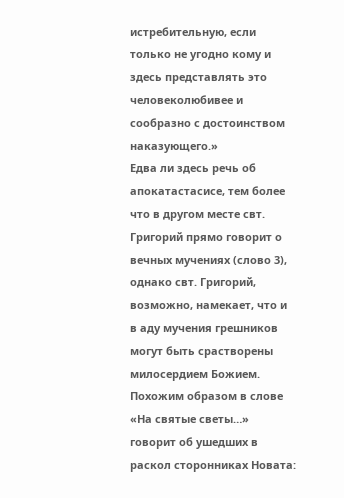истребительную, если только не угодно кому и здесь представлять это человеколюбивее и сообразно с достоинством наказующего.»
Едва ли здесь речь об апокатастасисе, тем более что в другом месте свт. Григорий прямо говорит о вечных мучениях (слово 3), однако свт. Григорий, возможно, намекает, что и в аду мучения грешников могут быть срастворены милосердием Божием.
Похожим образом в слове «На святые светы…» говорит об ушедших в раскол сторонниках Новата: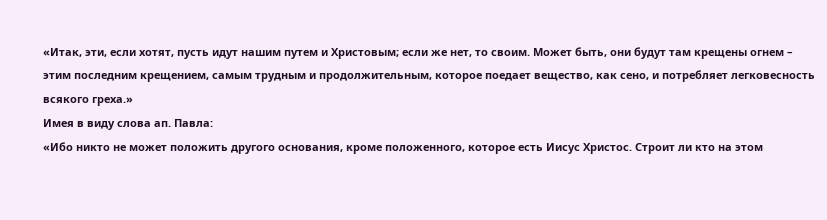«Итак, эти, если хотят, пусть идут нашим путем и Христовым; если же нет, то своим. Может быть, они будут там крещены огнем – этим последним крещением, самым трудным и продолжительным, которое поедает вещество, как сено, и потребляет легковесность всякого греха.»
Имея в виду слова ап. Павла:
«Ибо никто не может положить другого основания, кроме положенного, которое есть Иисус Христос. Строит ли кто на этом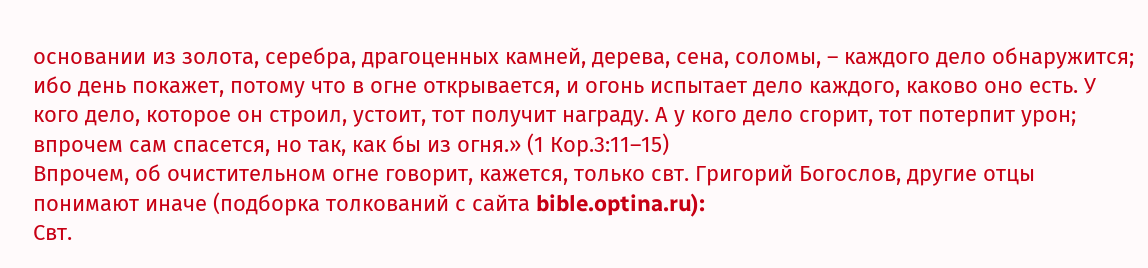основании из золота, серебра, драгоценных камней, дерева, сена, соломы, – каждого дело обнаружится; ибо день покажет, потому что в огне открывается, и огонь испытает дело каждого, каково оно есть. У кого дело, которое он строил, устоит, тот получит награду. А у кого дело сгорит, тот потерпит урон; впрочем сам спасется, но так, как бы из огня.» (1 Кор.3:11–15)
Впрочем, об очистительном огне говорит, кажется, только свт. Григорий Богослов, другие отцы понимают иначе (подборка толкований с сайта bible.optina.ru):
Свт.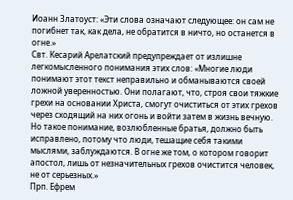Иоанн Златоуст: «Эти слова означают следующее: он сам не погибнет так, как дела, не обратится в ничто, но останется в огне.»
Свт. Кесарий Арелатский предупреждает от излишне легкомысленного понимания этих слов: «Многие люди понимают этот текст неправильно и обманываются своей ложной уверенностью. Они полагают, что, строя свои тяжкие грехи на основании Христа, смогут очиститься от этих грехов через сходящий на них огонь и войти затем в жизнь вечную. Но такое понимание, возлюбленные братья, должно быть исправлено, потому что люди, тешащие себя такими мыслями, заблуждаются. В огне же том, о котором говорит апостол, лишь от незначительных грехов очистится человек, не от серьезных.»
Прп. Ефрем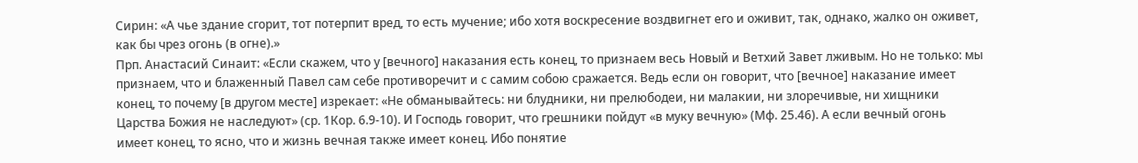Сирин: «А чье здание сгорит, тот потерпит вред, то есть мучение; ибо хотя воскресение воздвигнет его и оживит, так, однако, жалко он оживет, как бы чрез огонь (в огне).»
Прп. Анастасий Синаит: «Если скажем, что у [вечного] наказания есть конец, то признаем весь Новый и Ветхий Завет лживым. Но не только: мы признаем, что и блаженный Павел сам себе противоречит и с самим собою сражается. Ведь если он говорит, что [вечное] наказание имеет конец, то почему [в другом месте] изрекает: «Не обманывайтесь: ни блудники, ни прелюбодеи, ни малакии, ни злоречивые, ни хищники Царства Божия не наследуют» (ср. 1Кор. 6.9-10). И Господь говорит, что грешники пойдут «в муку вечную» (Мф. 25.46). А если вечный огонь имеет конец, то ясно, что и жизнь вечная также имеет конец. Ибо понятие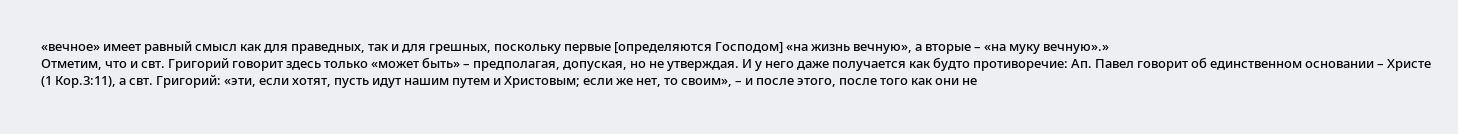«вечное» имеет равный смысл как для праведных, так и для грешных, поскольку первые [определяются Господом] «на жизнь вечную», а вторые – «на муку вечную».»
Отметим, что и свт. Григорий говорит здесь только «может быть» – предполагая, допуская, но не утверждая. И у него даже получается как будто противоречие: Ап. Павел говорит об единственном основании – Христе (1 Кор.3:11), а свт. Григорий: «эти, если хотят, пусть идут нашим путем и Христовым; если же нет, то своим», – и после этого, после того как они не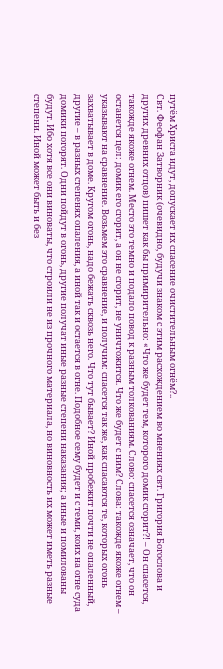путём Христа идут, допускает их спасение очистительным огнём?..
Свт. Феофан Затворник (очевидно, будучи знаком с этим расхождением во мнениях свт. Григория Богослова и других древних отцов) пишет как бы примирительно: «Что же будет тем, которого домик сгорит?! – Он спасется, такожде якоже огнем. Место это темно и подало повод к разным толкованиям. Слово: спасется означает, что он останется цел: домик его сгорит, а он не сгорит, не уничтожится. Что же будет с ним? Слова: такожде якоже огнем – указывают на сравнение. Возьмем это сравнение, и получим: спасется так же, как спасаются те, которых огонь захватывает в доме. Кругом огонь, надо бежать сквозь него. Что тут бывает? Иной пробежит почти не опаленный, другие – в разных степенях опаления, а иной так и остается в огне. Подобное сему будет и с теми, коих на огне суда домики погорят. Одни пойдут в огонь, другие получат иные разные степени наказания; а иные и помилованы будут. Ибо хотя все они виноваты, что строили не из прочного материала, но виновность их может иметь разные степени. Иной может быть и без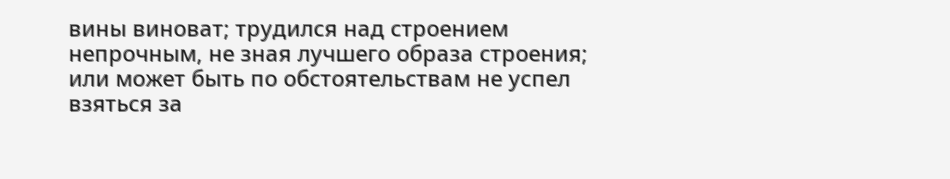вины виноват; трудился над строением непрочным, не зная лучшего образа строения; или может быть по обстоятельствам не успел взяться за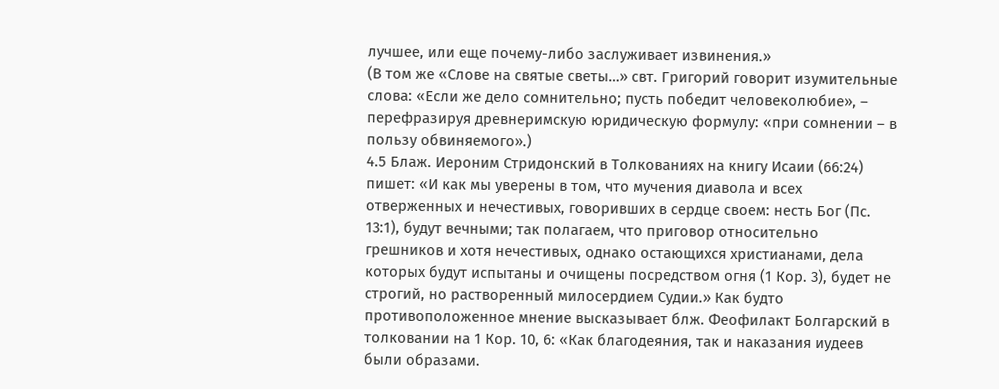лучшее, или еще почему-либо заслуживает извинения.»
(В том же «Слове на святые светы…» свт. Григорий говорит изумительные слова: «Если же дело сомнительно; пусть победит человеколюбие», – перефразируя древнеримскую юридическую формулу: «при сомнении – в пользу обвиняемого».)
4.5 Блаж. Иероним Стридонский в Толкованиях на книгу Исаии (66:24) пишет: «И как мы уверены в том, что мучения диавола и всех отверженных и нечестивых, говоривших в сердце своем: несть Бог (Пс. 13:1), будут вечными; так полагаем, что приговор относительно грешников и хотя нечестивых, однако остающихся христианами, дела которых будут испытаны и очищены посредством огня (1 Кор. 3), будет не строгий, но растворенный милосердием Судии.» Как будто противоположенное мнение высказывает блж. Феофилакт Болгарский в толковании на 1 Кор. 10, 6: «Как благодеяния, так и наказания иудеев были образами.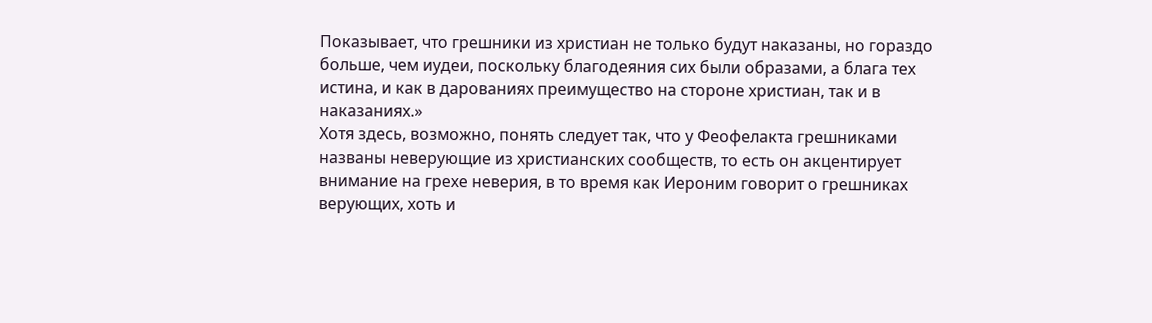Показывает, что грешники из христиан не только будут наказаны, но гораздо больше, чем иудеи, поскольку благодеяния сих были образами, а блага тех истина, и как в дарованиях преимущество на стороне христиан, так и в наказаниях.»
Хотя здесь, возможно, понять следует так, что у Феофелакта грешниками названы неверующие из христианских сообществ, то есть он акцентирует внимание на грехе неверия, в то время как Иероним говорит о грешниках верующих, хоть и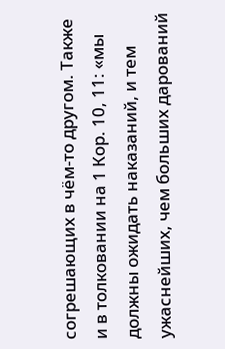согрешающих в чём-то другом. Также и в толковании на 1 Кор. 10, 11: «мы должны ожидать наказаний, и тем ужаснейших, чем больших дарований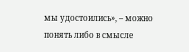мы удостоились», – можно понять либо в смысле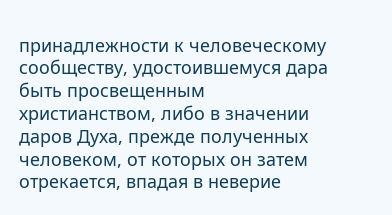принадлежности к человеческому сообществу, удостоившемуся дара быть просвещенным христианством, либо в значении даров Духа, прежде полученных человеком, от которых он затем отрекается, впадая в неверие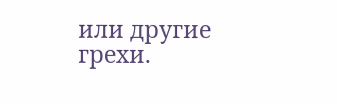или другие грехи.